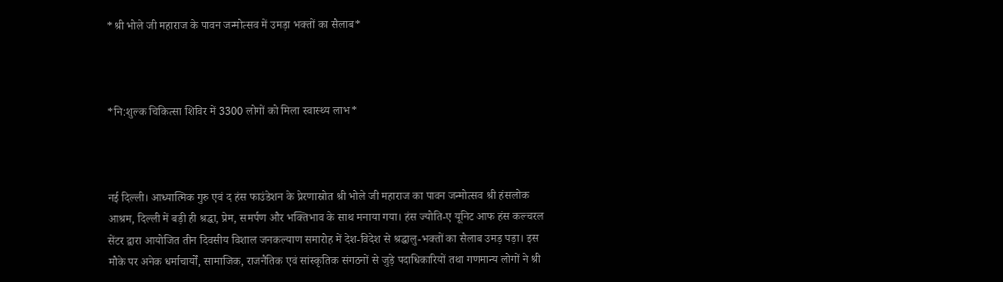*श्री भोले जी महाराज के पावन जन्मोत्सव में उमड़ा भक्तों का सैलाब*



*नि:शुल्क चिकित्सा शिविर में 3300 लोगों को मिला स्वास्थ्य लाभ*



नई दिल्ली। आध्यात्मिक गुरु एवं द हंस फाउंडेशन के प्रेरणास्रोत श्री भोले जी महाराज का पावन जन्मोत्सव श्री हंसलोक आश्रम, दिल्ली में बड़ी ही श्रद्धा, प्रेम, समर्पण और भक्तिभाव‌ के साथ मनाया गया। हंस ज्योति-ए यूनिट आफ हंस कल्चरल सेंटर द्वारा आयोजित तीन दिवसीय विशाल जनकल्याण समारोह में देश-विदेश से श्रद्धालु-भक्तों का सैलाब उमड़ पड़ा। इस मौके पर अनेक धर्माचार्यों, सामाजिक, राजनैतिक एवं सांस्कृतिक संगठनों से जुड़े पदाधिकारियों तथा गणमान्य लोगों ने श्री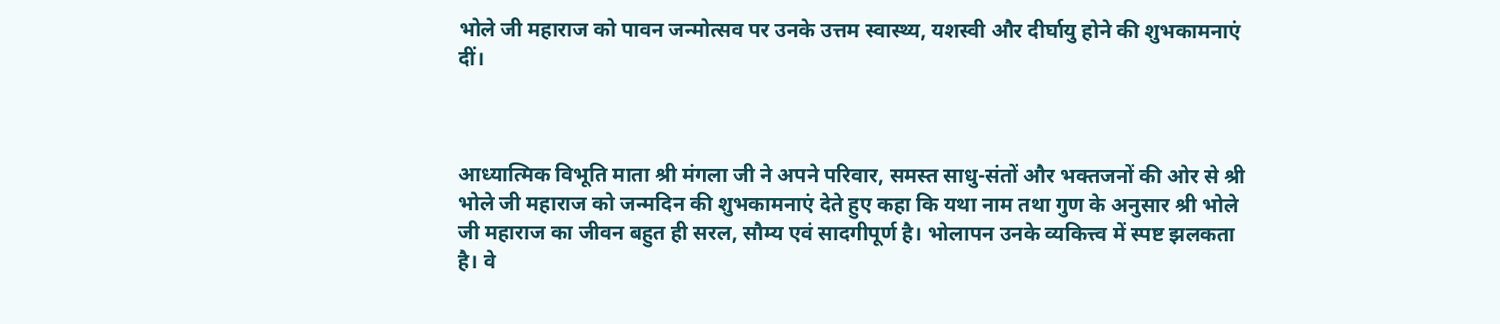भोले जी महाराज को पावन जन्मोत्सव पर उनके उत्तम स्वास्थ्य, यशस्वी और दीर्घायु होने की शुभकामनाएं दीं।



आध्यात्मिक विभूति माता श्री मंगला जी ने अपने परिवार, समस्त साधु-संतों और भक्तजनों की ओर से श्री भोले जी महाराज को जन्मदिन की शुभकामनाएं देते हुए कहा कि यथा नाम तथा गुण के अनुसार श्री भोले जी महाराज का जीवन बहुत ही सरल, सौम्य एवं सादगीपूर्ण है। भोलापन उनके व्यकित्त्व में स्पष्ट झलकता है। वे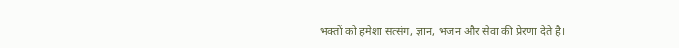भक्तों को हमेशा सत्संग, ज्ञान, भजन और सेवा की प्रेरणा देते है।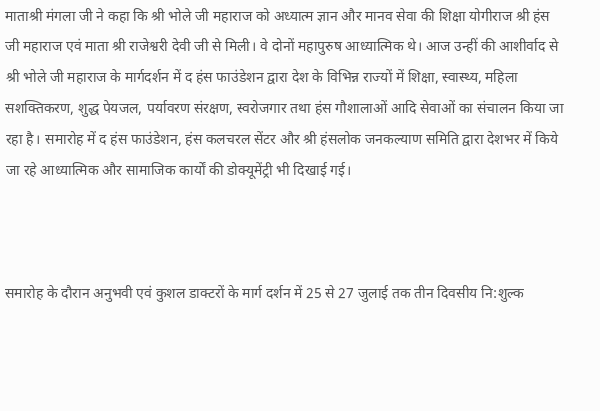माताश्री मंगला जी ने कहा कि श्री भोले जी महाराज को अध्यात्म ज्ञान और मानव सेवा की शिक्षा योगीराज श्री हंस जी महाराज एवं माता श्री राजेश्वरी देवी जी से मिली। वे दोनों महापुरुष आध्यात्मिक थे। आज उन्हीं की आशीर्वाद से श्री भोले जी महाराज के मार्गदर्शन में द हंस फाउंडेशन द्वारा देश के विभिन्न राज्यों में शिक्षा, स्वास्थ्य, महिला सशक्तिकरण, शुद्ध पेयजल, पर्यावरण संरक्षण, स्वरोजगार तथा हंस गौशालाओं आदि सेवाओं का संचालन किया जा रहा है। समारोह में द हंस फाउंडेशन, हंस कलचरल सेंटर और श्री हंसलोक जनकल्याण समिति द्वारा देशभर में किये जा रहे आध्यात्मिक और सामाजिक कार्यों की डोक्यूमेंट्री भी दिखाई गई।



समारोह के दौरान अनुभवी एवं कुशल डाक्टरों के मार्ग दर्शन में 25 से 27 जुलाई तक तीन दिवसीय नि:शुल्क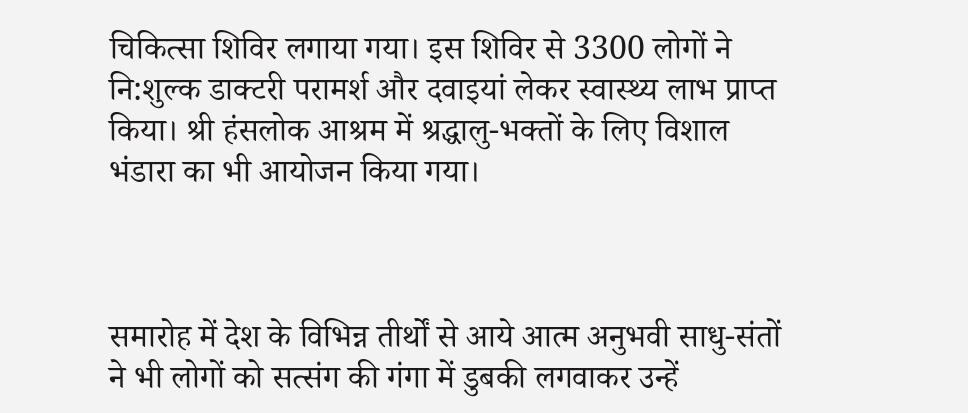चिकित्सा शिविर लगाया गया। इस शिविर से 3300 लोगों ने नि:शुल्क डाक्टरी परामर्श और दवाइयां लेकर स्वास्थ्य लाभ प्राप्त किया। श्री हंसलोक आश्रम में श्रद्धालु-भक्तों के लिए विशाल भंडारा का भी आयोजन किया गया।



समारोह में देश के विभिन्न तीर्थों से आये आत्म अनुभवी साधु-संतों ने भी लोगों को सत्संग की गंगा में डुबकी लगवाकर उन्हें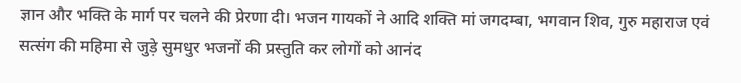ज्ञान और भक्ति के मार्ग पर चलने की प्रेरणा दी। भजन गायकों ने आदि शक्ति मां जगदम्बा, भगवान शिव, गुरु महाराज एवं सत्संग की महिमा से जुड़े सुमधुर भजनों की प्रस्तुति कर लोगों को आनंद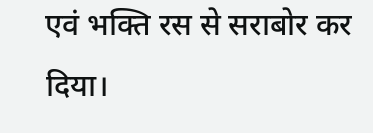एवं भक्ति रस से सराबोर कर दिया।